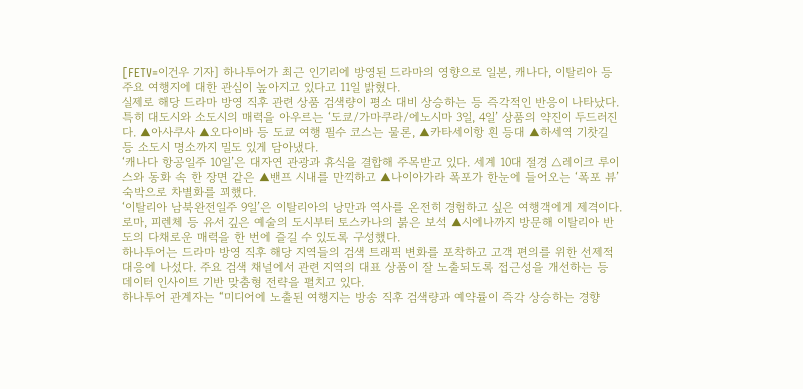[FETV=이건우 기자] 하나투어가 최근 인기리에 방영된 드라마의 영향으로 일본, 캐나다, 이탈리아 등 주요 여행지에 대한 관심이 높아지고 있다고 11일 밝혔다.
실제로 해당 드라마 방영 직후 관련 상품 검색량이 평소 대비 상승하는 등 즉각적인 반응이 나타났다.
특히 대도시와 소도시의 매력을 아우르는 ‘도쿄/가마쿠라/에노시마 3일, 4일’ 상품의 약진이 두드러진다. ▲아사쿠사 ▲오다이바 등 도쿄 여행 필수 코스는 물론, ▲카타세이항 흰 등대 ▲하세역 기찻길 등 소도시 명소까지 밀도 있게 담아냈다.
‘캐나다 항공일주 10일’은 대자연 관광과 휴식을 결합해 주목받고 있다. 세계 10대 절경 △레이크 루이스와 동화 속 한 장면 같은 ▲밴프 시내를 만끽하고 ▲나이아가라 폭포가 한눈에 들어오는 ‘폭포 뷰’ 숙박으로 차별화를 꾀했다.
‘이탈리아 남북완전일주 9일’은 이탈리아의 낭만과 역사를 온전히 경험하고 싶은 여행객에게 제격이다. 로마, 피렌체 등 유서 깊은 예술의 도시부터 토스카나의 붉은 보석 ▲시에나까지 방문해 이탈리아 반도의 다채로운 매력을 한 번에 즐길 수 있도록 구성했다.
하나투어는 드라마 방영 직후 해당 지역들의 검색 트래픽 변화를 포착하고 고객 편의를 위한 선제적 대응에 나섰다. 주요 검색 채널에서 관련 지역의 대표 상품이 잘 노출되도록 접근성을 개선하는 등 데이터 인사이트 기반 맞춤형 전략을 펼치고 있다.
하나투어 관계자는 “미디어에 노출된 여행지는 방송 직후 검색량과 예약률이 즉각 상승하는 경향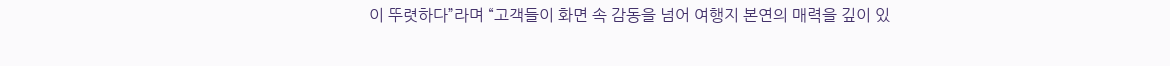이 뚜렷하다”라며 “고객들이 화면 속 감동을 넘어 여행지 본연의 매력을 깊이 있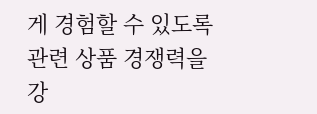게 경험할 수 있도록 관련 상품 경쟁력을 강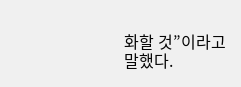화할 것”이라고 말했다.